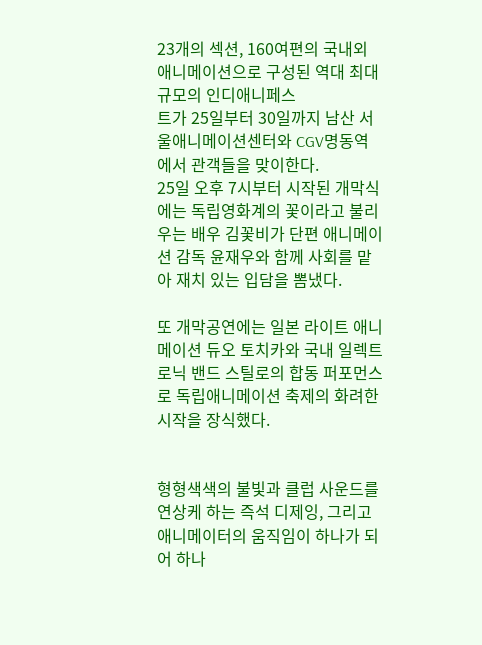23개의 섹션, 160여편의 국내외 애니메이션으로 구성된 역대 최대규모의 인디애니페스
트가 25일부터 30일까지 남산 서울애니메이션센터와 CGV명동역에서 관객들을 맞이한다.
25일 오후 7시부터 시작된 개막식에는 독립영화계의 꽃이라고 불리우는 배우 김꽃비가 단편 애니메이션 감독 윤재우와 함께 사회를 맡아 재치 있는 입담을 뽐냈다.

또 개막공연에는 일본 라이트 애니메이션 듀오 토치카와 국내 일렉트로닉 밴드 스틸로의 합동 퍼포먼스로 독립애니메이션 축제의 화려한 시작을 장식했다.


형형색색의 불빛과 클럽 사운드를 연상케 하는 즉석 디제잉, 그리고 애니메이터의 움직임이 하나가 되어 하나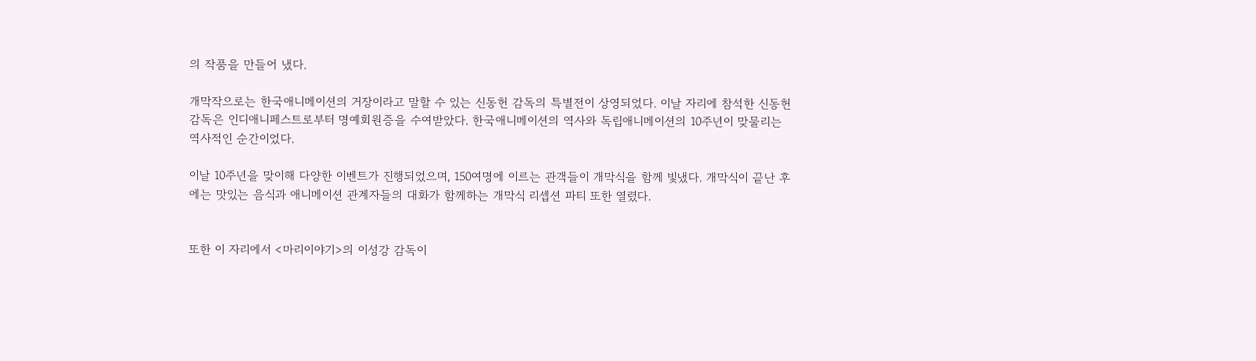의 작품을 만들어 냈다.

개막작으로는 한국애니메이션의 거장이라고 말할 수 있는 신동헌 감독의 특별전이 상영되었다. 이날 자리에 참석한 신동헌 감독은 인디애니페스트로부터 명예회원증을 수여받았다. 한국애니메이션의 역사와 독립애니메이션의 10주년이 맞물리는 역사적인 순간이었다.

이날 10주년을 맞이해 다양한 이벤트가 진행되었으며, 150여명에 이르는 관객들이 개막식을 함께 빛냈다. 개막식이 끝난 후에는 맛있는 음식과 애니메이션 관계자들의 대화가 함께하는 개막식 리셉션 파티 또한 열렸다.


또한 이 자리에서 <마리이야기>의 이성강 감독이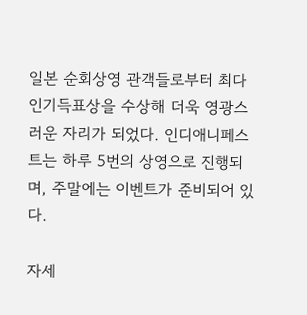일본 순회상영 관객들로부터 최다 인기득표상을 수상해 더욱 영광스러운 자리가 되었다. 인디애니페스트는 하루 5번의 상영으로 진행되며, 주말에는 이벤트가 준비되어 있다.

자세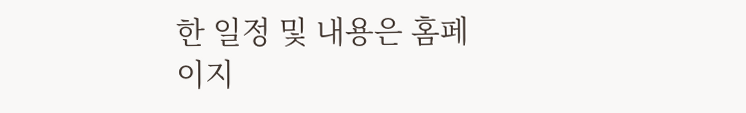한 일정 및 내용은 홈페이지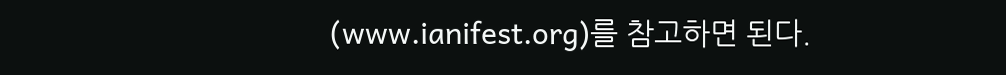(www.ianifest.org)를 참고하면 된다.